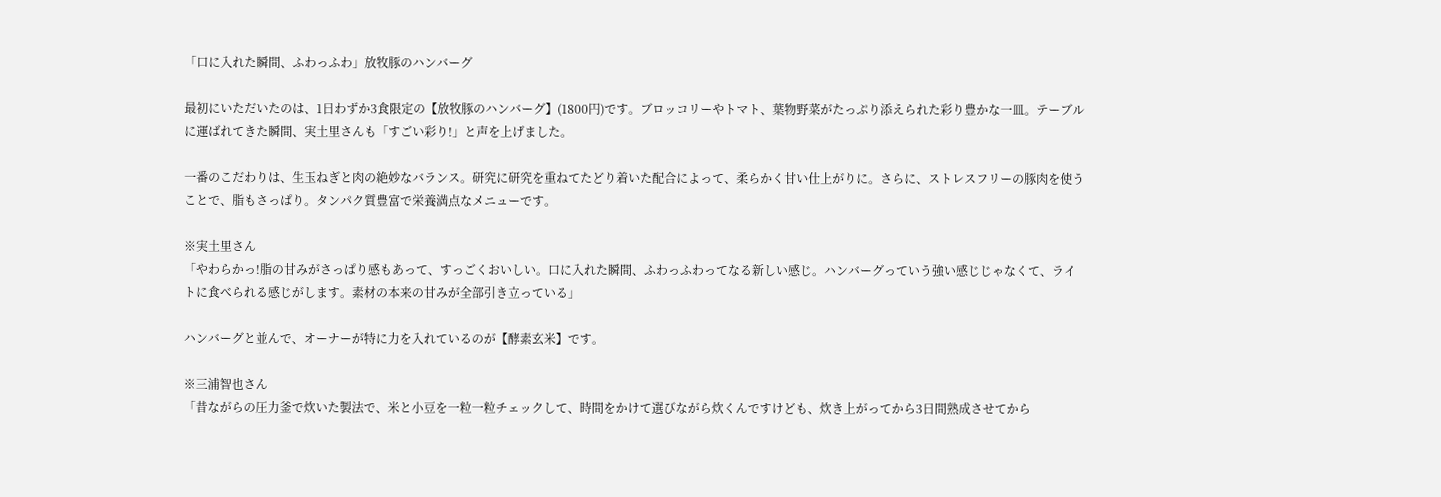「口に入れた瞬間、ふわっふわ」放牧豚のハンバーグ

最初にいただいたのは、1日わずか3食限定の【放牧豚のハンバーグ】(1800円)です。ブロッコリーやトマト、葉物野菜がたっぷり添えられた彩り豊かな一皿。テーブルに運ばれてきた瞬間、実土里さんも「すごい彩り!」と声を上げました。

一番のこだわりは、生玉ねぎと肉の絶妙なバランス。研究に研究を重ねてたどり着いた配合によって、柔らかく甘い仕上がりに。さらに、ストレスフリーの豚肉を使うことで、脂もさっぱり。タンパク質豊富で栄養満点なメニューです。

※実土里さん
「やわらかっ!脂の甘みがさっぱり感もあって、すっごくおいしい。口に入れた瞬間、ふわっふわってなる新しい感じ。ハンバーグっていう強い感じじゃなくて、ライトに食べられる感じがします。素材の本来の甘みが全部引き立っている」

ハンバーグと並んで、オーナーが特に力を入れているのが【酵素玄米】です。

※三浦智也さん
「昔ながらの圧力釜で炊いた製法で、米と小豆を一粒一粒チェックして、時間をかけて選びながら炊くんですけども、炊き上がってから3日間熟成させてから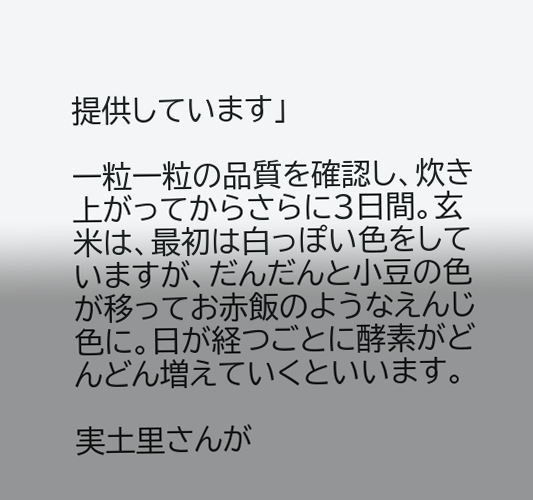提供しています」

一粒一粒の品質を確認し、炊き上がってからさらに3日間。玄米は、最初は白っぽい色をしていますが、だんだんと小豆の色が移ってお赤飯のようなえんじ色に。日が経つごとに酵素がどんどん増えていくといいます。

実土里さんが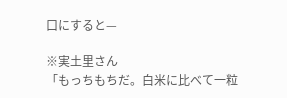口にすると—

※実土里さん
「もっちもちだ。白米に比べて一粒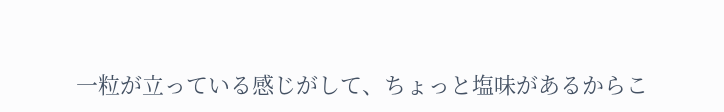一粒が立っている感じがして、ちょっと塩味があるからこ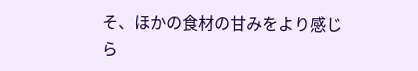そ、ほかの食材の甘みをより感じら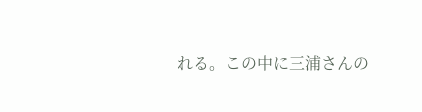れる。この中に三浦さんの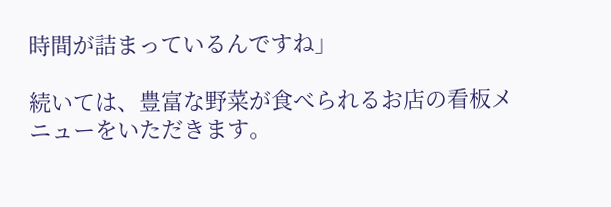時間が詰まっているんですね」

続いては、豊富な野菜が食べられるお店の看板メニューをいただきます。